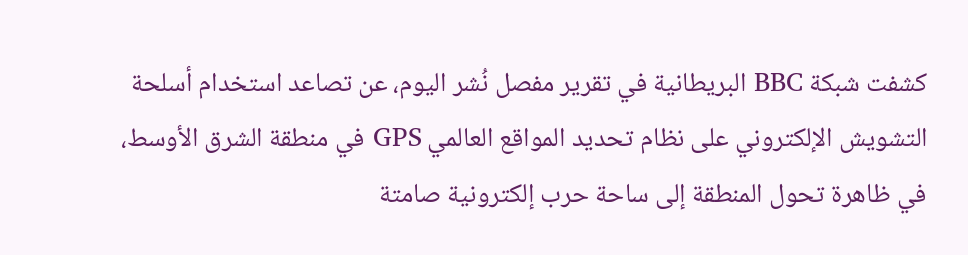كشفت شبكة BBC البريطانية في تقرير مفصل نُشر اليوم، عن تصاعد استخدام أسلحة التشويش الإلكتروني على نظام تحديد المواقع العالمي GPS في منطقة الشرق الأوسط، في ظاهرة تحول المنطقة إلى ساحة حرب إلكترونية صامتة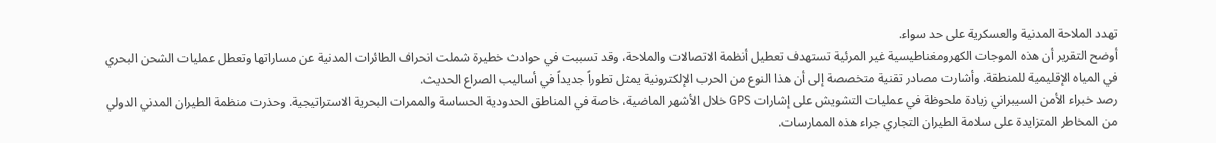تهدد الملاحة المدنية والعسكرية على حد سواء.
أوضح التقرير أن هذه الموجات الكهرومغناطيسية غير المرئية تستهدف تعطيل أنظمة الاتصالات والملاحة، وقد تسببت في حوادث خطيرة شملت انحراف الطائرات المدنية عن مساراتها وتعطل عمليات الشحن البحري في المياه الإقليمية للمنطقة. وأشارت مصادر تقنية متخصصة إلى أن هذا النوع من الحرب الإلكترونية يمثل تطوراً جديداً في أساليب الصراع الحديث.
رصد خبراء الأمن السيبراني زيادة ملحوظة في عمليات التشويش على إشارات GPS خلال الأشهر الماضية، خاصة في المناطق الحدودية الحساسة والممرات البحرية الاستراتيجية. وحذرت منظمة الطيران المدني الدولي من المخاطر المتزايدة على سلامة الطيران التجاري جراء هذه الممارسات.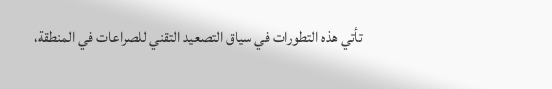تأتي هذه التطورات في سياق التصعيد التقني للصراعات في المنطقة،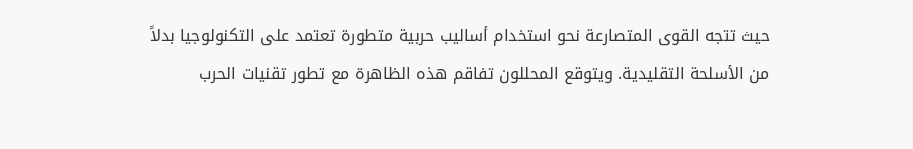حيث تتجه القوى المتصارعة نحو استخدام أساليب حربية متطورة تعتمد على التكنولوجيا بدلاً من الأسلحة التقليدية. ويتوقع المحللون تفاقم هذه الظاهرة مع تطور تقنيات الحرب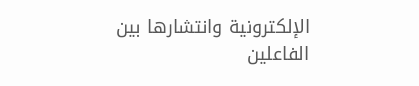الإلكترونية وانتشارها بين الفاعلين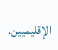الإقليميين.